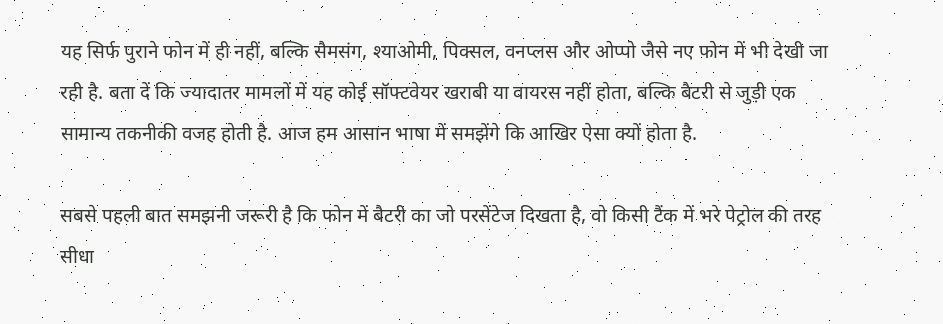यह सिर्फ पुराने फोन में ही नहीं, बल्कि सैमसंग, श्याओमी, पिक्सल, वनप्लस और ओप्पो जैसे नए फोन में भी देखी जा रही है. बता दें कि ज्यादातर मामलों में यह कोई सॉफ्टवेयर खराबी या वायरस नहीं होता, बल्कि बैटरी से जुड़ी एक सामान्य तकनीकी वजह होती है. आज हम आसान भाषा में समझेंगे कि आखिर ऐसा क्यों होता है.

सबसे पहली बात समझनी जरूरी है कि फोन में बैटरी का जो परसेंटेज दिखता है, वो किसी टैंक में भरे पेट्रोल की तरह सीधा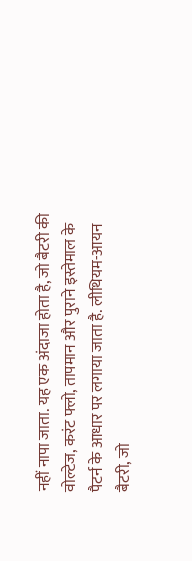नहीं नापा जाता. यह एक अंदाजा होता है, जो बैटरी की वोल्टेज, करंट फ्लो, तापमान और पुराने इस्तेमाल के पैटर्न के आधार पर लगाया जाता है. लीथियम-आयन बैटरी, जो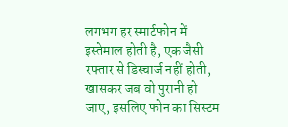लगभग हर स्मार्टफोन में इस्तेमाल होती है, एक जैसी रफ्तार से डिस्चार्ज नहीं होती, खासकर जब वो पुरानी हो जाए, इसलिए फोन का सिस्टम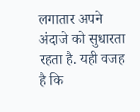लगातार अपने अंदाजे को सुधारता रहता है. यही वजह है कि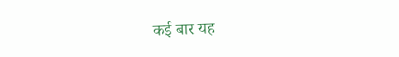कई बार यह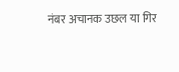नंबर अचानक उछल या गिर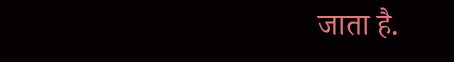जाता है.